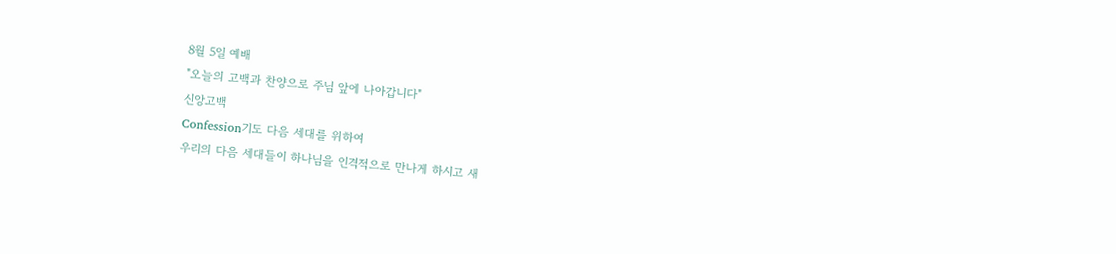8월 5일 예배
"오늘의 고백과 찬양으로 주님 앞에 나아갑니다"
신앙고백
Confession기도 다음 세대를 위하여
우리의 다음 세대들이 하나님을 인격적으로 만나게 하시고 새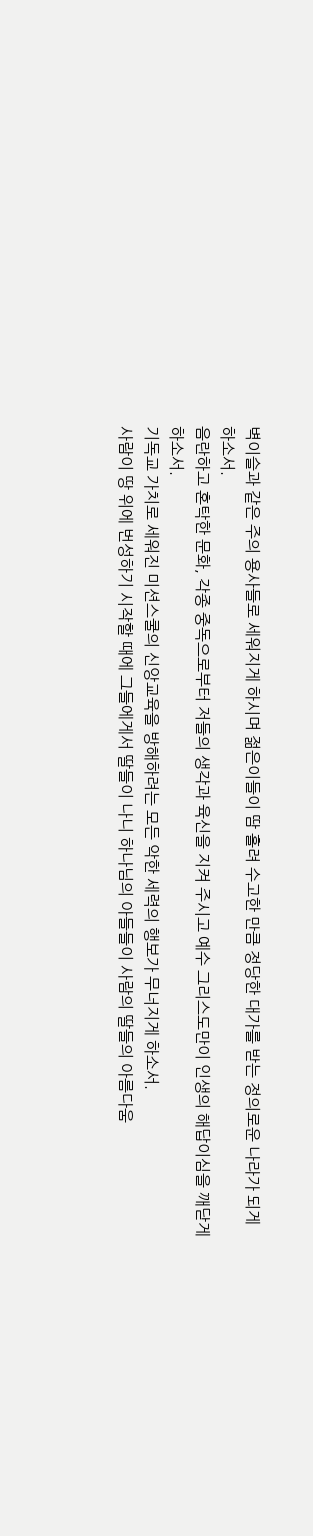벽이슬과 같은 주의 용사들로 세워지게 하시며 젊은이들이 땀 흘려 수고한 만큼 정당한 대가를 받는 정의로운 나라가 되게 하소서.
음란하고 혼탁한 문화, 각종 중독으로부터 저들의 생각과 육신을 지켜 주시고 예수 그리스도만이 인생의 해답이심을 깨닫게 하소서.
기독교 가치로 세워진 미션스쿨의 신앙교육을 방해하려는 모든 악한 세력의 행보가 무너지게 하소서.
사람이 땅 위에 번성하기 시작할 때에 그들에게서 딸들이 나니 하나님의 아들들이 사람의 딸들의 아름다움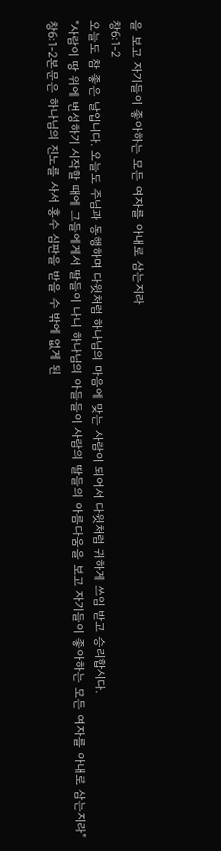을 보고 자기들이 좋아하는 모든 여자를 아내로 삼는지라
창6:1-2
오늘도 참 좋은 날입니다. 오늘도 주님과 동행하며 다윗처럼 하나님의 마음에 맞는 사람이 되어서 다윗처럼 귀하게 쓰임 받고 승리합시다.
"사람이 땅 위에 번성하기 시작할 때에 그들에게서 딸들이 나니 하나님의 아들들이 사람의 딸들의 아름다움을 보고 자기들이 좋아하는 모든 여자를 아내로 삼는지라"
창6:1-2본문은 하나님의 진노를 사서 홍수 심판을 받을 수 밖에 없게 된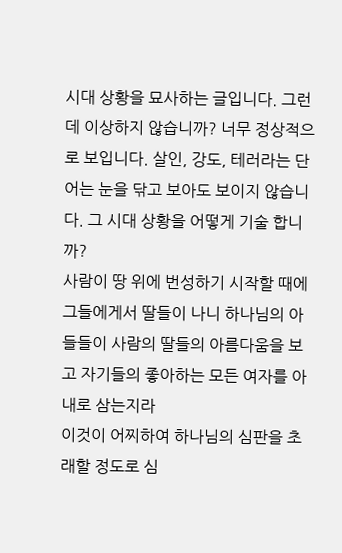시대 상황을 묘사하는 글입니다. 그런데 이상하지 않습니까? 너무 정상적으로 보입니다. 살인, 강도, 테러라는 단어는 눈을 닦고 보아도 보이지 않습니다. 그 시대 상황을 어떻게 기술 합니까?
사람이 땅 위에 번성하기 시작할 때에 그들에게서 딸들이 나니 하나님의 아들들이 사람의 딸들의 아름다움을 보고 자기들의 좋아하는 모든 여자를 아내로 삼는지라
이것이 어찌하여 하나님의 심판을 초래할 정도로 심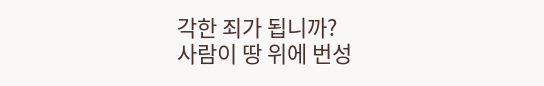각한 죄가 됩니까?
사람이 땅 위에 번성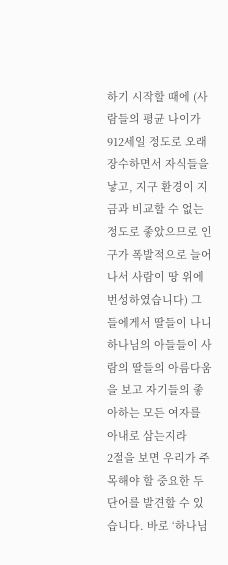하기 시작할 때에 (사람들의 평균 나이가 912세일 정도로 오래 장수하면서 자식들을 낳고, 지구 환경이 지금과 비교할 수 없는 정도로 좋았으므로 인구가 폭발적으로 늘어나서 사람이 땅 위에 번성하였습니다) 그들에게서 딸들이 나니 하나님의 아들들이 사람의 딸들의 아름다움을 보고 자기들의 좋아하는 모든 여자를 아내로 삼는지라
2절을 보면 우리가 주목해야 할 중요한 두 단어를 발견할 수 있습니다. 바로 ‘하나님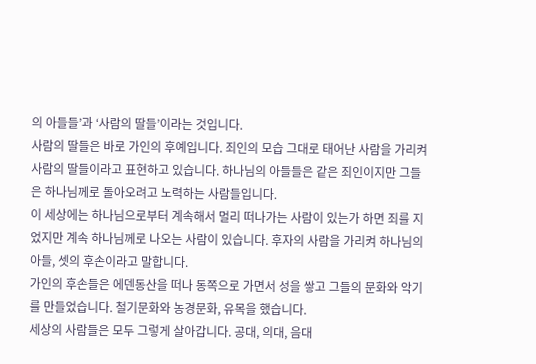의 아들들’과 ‘사람의 딸들’이라는 것입니다.
사람의 딸들은 바로 가인의 후예입니다. 죄인의 모습 그대로 태어난 사람을 가리켜 사람의 딸들이라고 표현하고 있습니다. 하나님의 아들들은 같은 죄인이지만 그들은 하나님께로 돌아오려고 노력하는 사람들입니다.
이 세상에는 하나님으로부터 계속해서 멀리 떠나가는 사람이 있는가 하면 죄를 지었지만 계속 하나님께로 나오는 사람이 있습니다. 후자의 사람을 가리켜 하나님의 아들, 셋의 후손이라고 말합니다.
가인의 후손들은 에덴동산을 떠나 동쪽으로 가면서 성을 쌓고 그들의 문화와 악기를 만들었습니다. 철기문화와 농경문화, 유목을 했습니다.
세상의 사람들은 모두 그렇게 살아갑니다. 공대, 의대, 음대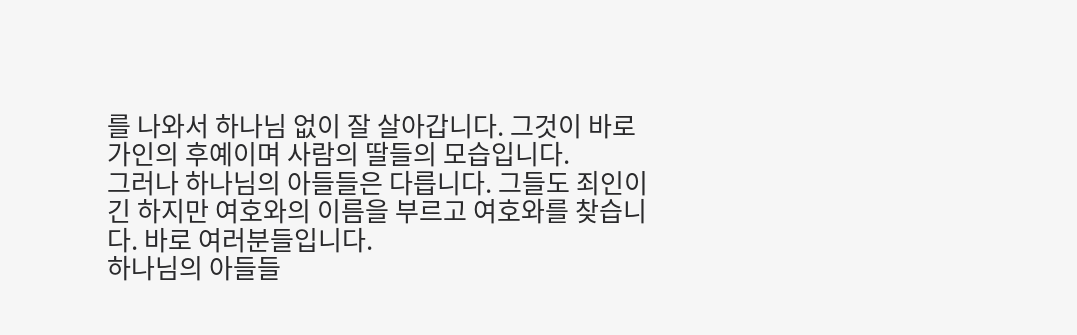를 나와서 하나님 없이 잘 살아갑니다. 그것이 바로 가인의 후예이며 사람의 딸들의 모습입니다.
그러나 하나님의 아들들은 다릅니다. 그들도 죄인이긴 하지만 여호와의 이름을 부르고 여호와를 찾습니다. 바로 여러분들입니다.
하나님의 아들들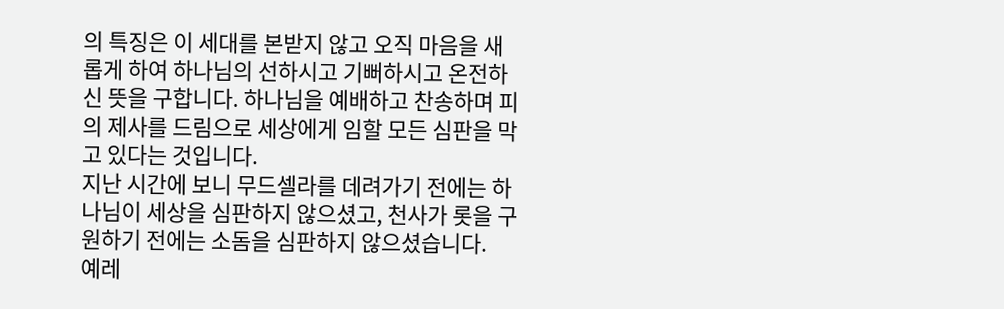의 특징은 이 세대를 본받지 않고 오직 마음을 새롭게 하여 하나님의 선하시고 기뻐하시고 온전하신 뜻을 구합니다. 하나님을 예배하고 찬송하며 피의 제사를 드림으로 세상에게 임할 모든 심판을 막고 있다는 것입니다.
지난 시간에 보니 무드셀라를 데려가기 전에는 하나님이 세상을 심판하지 않으셨고, 천사가 롯을 구원하기 전에는 소돔을 심판하지 않으셨습니다.
예레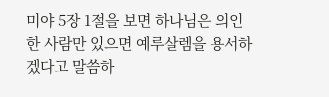미야 5장 1절을 보면 하나님은 의인 한 사람만 있으면 예루살렘을 용서하겠다고 말씀하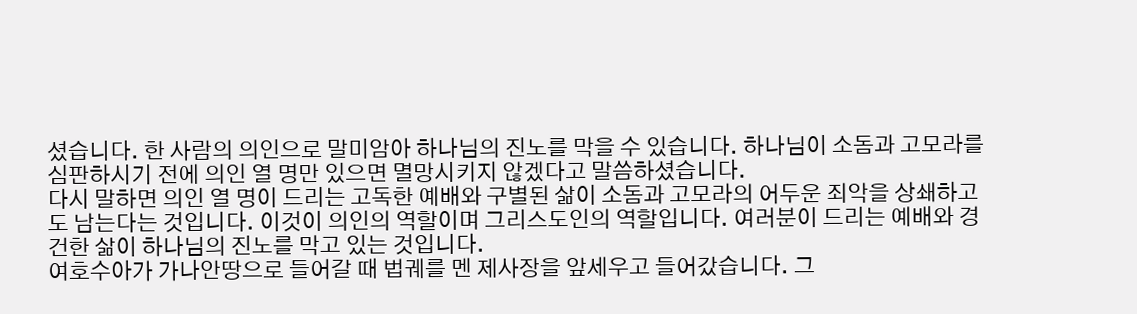셨습니다. 한 사람의 의인으로 말미암아 하나님의 진노를 막을 수 있습니다. 하나님이 소돔과 고모라를 심판하시기 전에 의인 열 명만 있으면 멸망시키지 않겠다고 말씀하셨습니다.
다시 말하면 의인 열 명이 드리는 고독한 예배와 구별된 삶이 소돔과 고모라의 어두운 죄악을 상쇄하고도 남는다는 것입니다. 이것이 의인의 역할이며 그리스도인의 역할입니다. 여러분이 드리는 예배와 경건한 삶이 하나님의 진노를 막고 있는 것입니다.
여호수아가 가나안땅으로 들어갈 때 법궤를 멘 제사장을 앞세우고 들어갔습니다. 그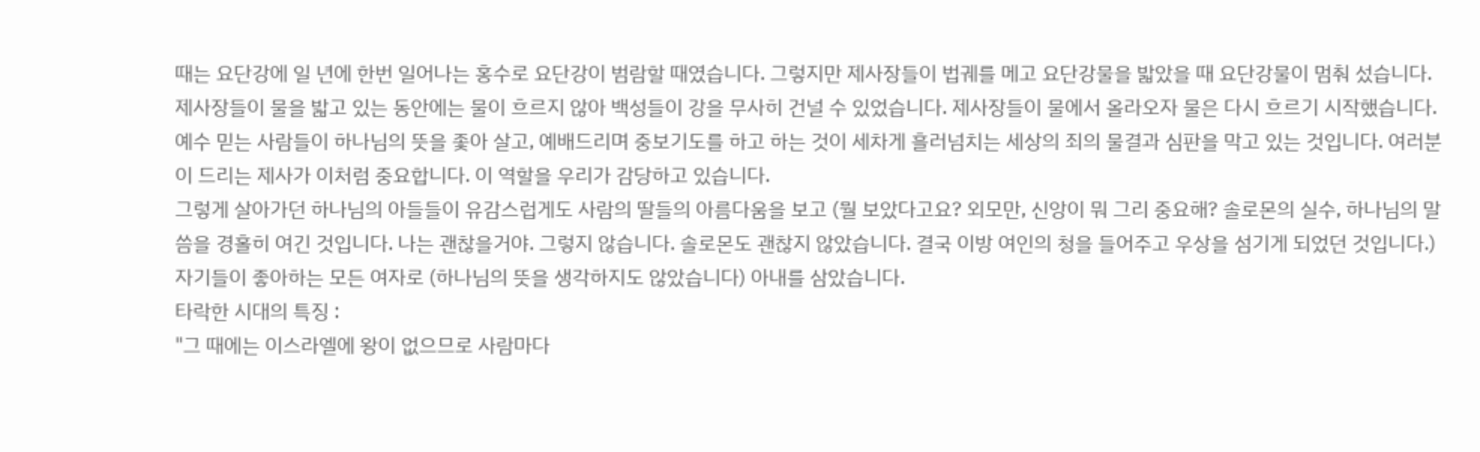때는 요단강에 일 년에 한번 일어나는 홍수로 요단강이 범람할 때였습니다. 그렇지만 제사장들이 법궤를 메고 요단강물을 밟았을 때 요단강물이 멈춰 섰습니다. 제사장들이 물을 밟고 있는 동안에는 물이 흐르지 않아 백성들이 강을 무사히 건널 수 있었습니다. 제사장들이 물에서 올라오자 물은 다시 흐르기 시작했습니다.
예수 믿는 사람들이 하나님의 뜻을 좇아 살고, 예배드리며 중보기도를 하고 하는 것이 세차게 흘러넘치는 세상의 죄의 물결과 심판을 막고 있는 것입니다. 여러분이 드리는 제사가 이처럼 중요합니다. 이 역할을 우리가 감당하고 있습니다.
그렇게 살아가던 하나님의 아들들이 유감스럽게도 사람의 딸들의 아름다움을 보고 (뭘 보았다고요? 외모만, 신앙이 뭐 그리 중요해? 솔로몬의 실수, 하나님의 말씀을 경홀히 여긴 것입니다. 나는 괜찮을거야. 그렇지 않습니다. 솔로몬도 괜찮지 않았습니다. 결국 이방 여인의 청을 들어주고 우상을 섬기게 되었던 것입니다.) 자기들이 좋아하는 모든 여자로 (하나님의 뜻을 생각하지도 않았습니다) 아내를 삼았습니다.
타락한 시대의 특징 :
"그 때에는 이스라엘에 왕이 없으므로 사람마다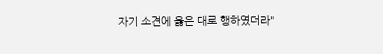자기 소견에 옳은 대로 행하였더라"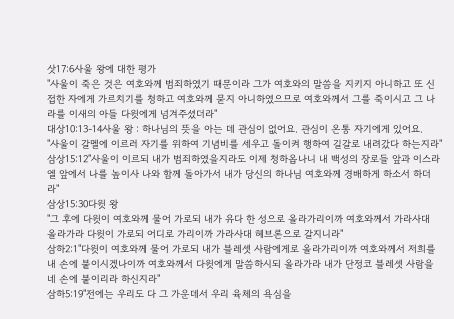삿17:6사울 왕에 대한 평가
"사울이 죽은 것은 여호와께 범죄하였기 때문이라 그가 여호와의 말씀을 지키지 아니하고 또 신접한 자에게 가르치기를 청하고 여호와께 묻지 아니하였으므로 여호와께서 그를 죽이시고 그 나라를 이새의 아들 다윗에게 넘겨주셨더라"
대상10:13-14사울 왕 : 하나님의 뜻을 아는 데 관심이 없어요. 관심이 온통 자기에게 있어요.
"사울이 갈멜에 이르러 자기를 위하여 기념비를 세우고 돌이켜 행하여 길갈로 내려갔다 하는지라"
삼상15:12"사울이 이르되 내가 범죄하였을지라도 이제 청하옵나니 내 백성의 장로들 앞과 이스라엘 앞에서 나를 높이사 나와 함께 돌아가서 내가 당신의 하나님 여호와께 경배하게 하소서 하더라"
삼상15:30다윗 왕
"그 후에 다윗이 여호와께 물어 가로되 내가 유다 한 성으로 올라가리이까 여호와께서 가라사대 올라가라 다윗이 가로되 어디로 가리이까 가라사대 헤브론으로 갈지니라"
삼하2:1"다윗이 여호와께 물어 가로되 내가 블레셋 사람에게로 올라가리이까 여호와께서 저희를 내 손에 붙이시겠나이까 여호와께서 다윗에게 말씀하시되 올라가라 내가 단정코 블레셋 사람을 네 손에 붙이리라 하신지라"
삼하5:19"전에는 우리도 다 그 가운데서 우리 육체의 욕심을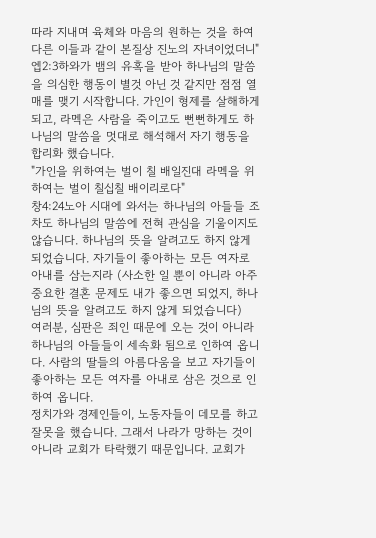따라 지내며 육체와 마음의 원하는 것을 하여 다른 이들과 같이 본질상 진노의 자녀이었더니"
엡2:3하와가 뱀의 유혹을 받아 하나님의 말씀을 의심한 행동이 별것 아닌 것 같지만 점점 열매를 맺기 시작합니다. 가인이 형제를 살해하게 되고, 라멕은 사람을 죽이고도 뻔뻔하게도 하나님의 말씀을 멋대로 해석해서 자기 행동을 합리화 했습니다.
"가인을 위하여는 벌이 칠 배일진대 라멕을 위하여는 벌이 칠십칠 배이리로다"
창4:24노아 시대에 와서는 하나님의 아들들 조차도 하나님의 말씀에 전혀 관심을 기울이지도 않습니다. 하나님의 뜻을 알려고도 하지 않게 되었습니다. 자기들이 좋아하는 모든 여자로 아내를 삼는지라 (사소한 일 뿐이 아니라 아주 중요한 결혼 문제도 내가 좋으면 되었지, 하나님의 뜻을 알려고도 하지 않게 되었습니다)
여러분, 심판은 죄인 때문에 오는 것이 아니라 하나님의 아들들이 세속화 됨으로 인하여 옵니다. 사람의 딸들의 아름다움을 보고 자기들이 좋아하는 모든 여자를 아내로 삼은 것으로 인하여 옵니다.
정치가와 경제인들이, 노동자들이 데모를 하고 잘못을 했습니다. 그래서 나라가 망하는 것이 아니라 교회가 타락했기 때문입니다. 교회가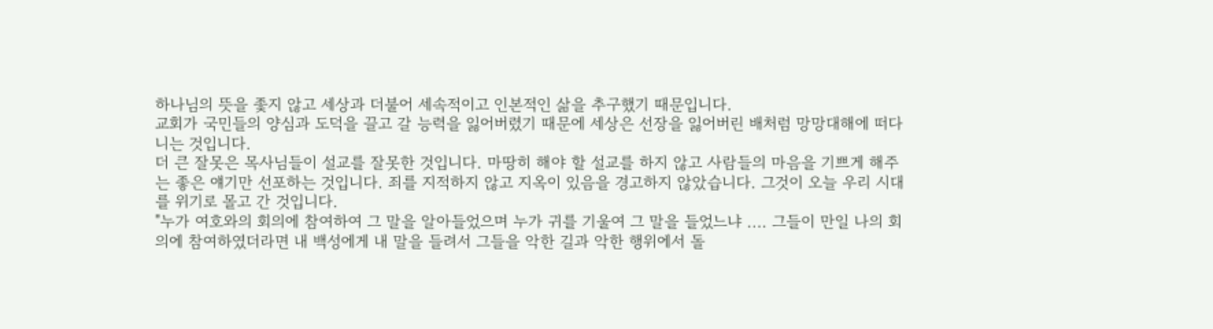하나님의 뜻을 좇지 않고 세상과 더불어 세속적이고 인본적인 삶을 추구했기 때문입니다.
교회가 국민들의 양심과 도덕을 끌고 갈 능력을 잃어버렸기 때문에 세상은 선장을 잃어버린 배처럼 망망대해에 떠다니는 것입니다.
더 큰 잘못은 목사님들이 설교를 잘못한 것입니다. 마땅히 해야 할 설교를 하지 않고 사람들의 마음을 기쁘게 해주는 좋은 얘기만 선포하는 것입니다. 죄를 지적하지 않고 지옥이 있음을 경고하지 않았습니다. 그것이 오늘 우리 시대를 위기로 몰고 간 것입니다.
"누가 여호와의 회의에 참여하여 그 말을 알아들었으며 누가 귀를 기울여 그 말을 들었느냐 .... 그들이 만일 나의 회의에 참여하였더라면 내 백성에게 내 말을 들려서 그들을 악한 길과 악한 행위에서 돌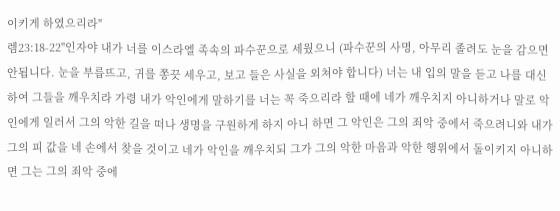이키게 하였으리라"
렘23:18-22"인자야 내가 너를 이스라엘 족속의 파수꾼으로 세웠으니 (파수꾼의 사명, 아무리 졸려도 눈을 감으면 안됩니다. 눈을 부릅뜨고, 귀를 쫑끗 세우고, 보고 들은 사실을 외쳐야 합니다) 너는 내 입의 말을 듣고 나를 대신하여 그들을 깨우치라 가령 내가 악인에게 말하기를 너는 꼭 죽으리라 할 때에 네가 깨우치지 아니하거나 말로 악인에게 일러서 그의 악한 길을 떠나 생명을 구원하게 하지 아니 하면 그 악인은 그의 죄악 중에서 죽으려니와 내가 그의 피 값을 네 손에서 찾을 것이고 네가 악인을 깨우치되 그가 그의 악한 마음과 악한 행위에서 돌이키지 아니하면 그는 그의 죄악 중에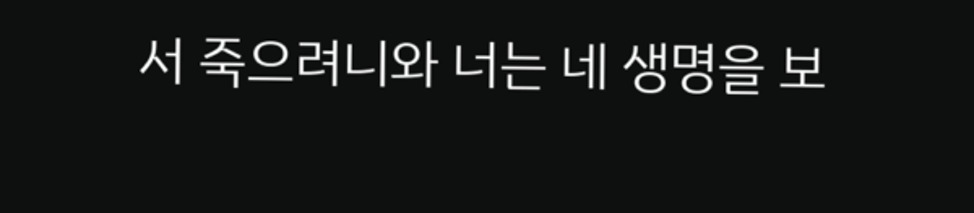서 죽으려니와 너는 네 생명을 보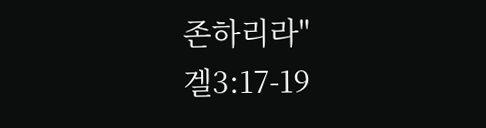존하리라"
겔3:17-19